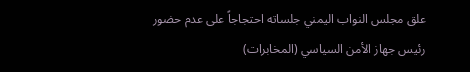علق مجلس النواب اليمني جلساته احتجاجاً على عدم حضور رئيس جهاز الأمن السياسي (المخابرات)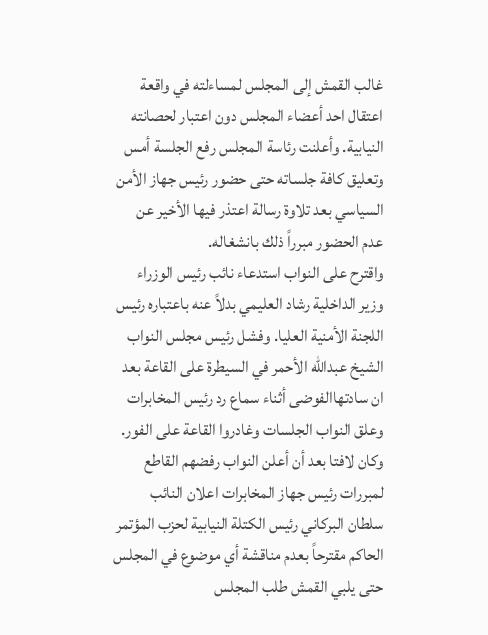غالب القمش إلى المجلس لمساءلته في واقعة اعتقال احد أعضاء المجلس دون اعتبار لحصانته النيابية. وأعلنت رئاسة المجلس رفع الجلسة أمس وتعليق كافة جلساته حتى حضور رئيس جهاز الأمن السياسي بعد تلاوة رسالة اعتذر فيها الأخير عن عدم الحضور مبرراً ذلك بانشغاله.
واقترح على النواب استدعاء نائب رئيس الوزراء وزير الداخلية رشاد العليمي بدلاً عنه باعتباره رئيس اللجنة الأمنية العليا. وفشل رئيس مجلس النواب الشيخ عبدالله الأحمر في السيطرة على القاعة بعد ان سادتهاالفوضى أثناء سماع رد رئيس المخابرات وعلق النواب الجلسات وغادروا القاعة على الفور.
وكان لافتا بعد أن أعلن النواب رفضهم القاطع لمبررات رئيس جهاز المخابرات اعلان النائب سلطان البركاني رئيس الكتلة النيابية لحزب المؤتمر الحاكم مقترحاً بعدم مناقشة أي موضوع في المجلس حتى يلبي القمش طلب المجلس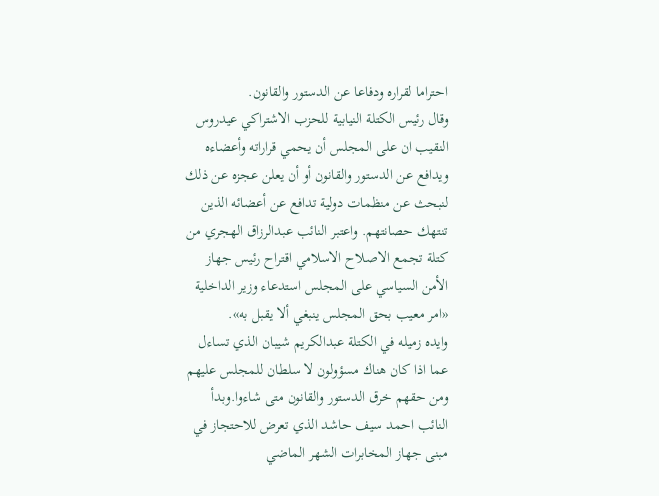احتراما لقراره ودفاعا عن الدستور والقانون.
وقال رئيس الكتلة النيابية للحزب الاشتراكي عيدروس النقيب ان على المجلس أن يحمي قراراته وأعضاءه ويدافع عن الدستور والقانون أو أن يعلن عجزه عن ذلك لنبحث عن منظمات دولية تدافع عن أعضائه الذين تنتهك حصانتهم. واعتبر النائب عبدالرزاق الهجري من كتلة تجمع الاصلاح الاسلامي اقتراح رئيس جهاز الأمن السياسي على المجلس استدعاء وزير الداخلية «امر معيب بحق المجلس ينبغي ألا يقبل به».
وايده زميله في الكتلة عبدالكريم شيبان الذي تساءل عما اذا كان هناك مسؤولون لا سلطان للمجلس عليهم ومن حقهم خرق الدستور والقانون متى شاءوا.وبدأ النائب احمد سيف حاشد الذي تعرض للاحتجاز في مبنى جهاز المخابرات الشهر الماضي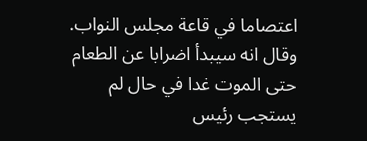اعتصاما في قاعة مجلس النواب. وقال انه سيبدأ اضرابا عن الطعام حتى الموت غدا في حال لم يستجب رئيس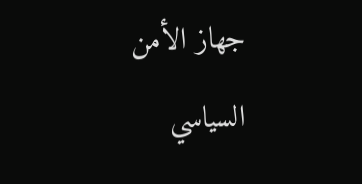جهاز الأمن السياسي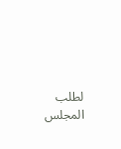لطلب المجلس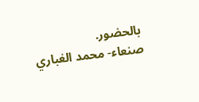بالحضور.
صنعاء- محمد الغباري